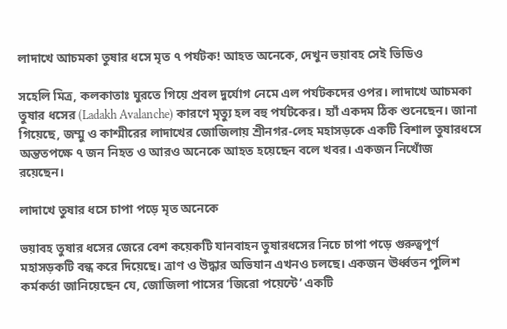লাদাখে আচমকা তুষার ধসে মৃত ৭ পর্যটক! আহত অনেকে, দেখুন ভয়াবহ সেই ভিডিও

সহেলি মিত্র, কলকাতাঃ ঘুরতে গিয়ে প্রবল দুর্যোগ নেমে এল পর্যটকদের ওপর। লাদাখে আচমকা তুষার ধসের (Ladakh Avalanche) কারণে মৃত্যু হল বহু পর্যটকের। হ্যাঁ একদম ঠিক শুনেছেন। জানা গিয়েছে, জম্মু ও কাশ্মীরের লাদাখের জোজিলায় শ্রীনগর-লেহ মহাসড়কে একটি বিশাল তুষারধসে অন্ততপক্ষে ৭ জন নিহত ও আরও অনেকে আহত হয়েছেন বলে খবর। একজন নিখোঁজ রয়েছেন।

লাদাখে তুষার ধসে চাপা পড়ে মৃত অনেকে

ভয়াবহ তুষার ধসের জেরে বেশ কয়েকটি যানবাহন তুষারধসের নিচে চাপা পড়ে গুরুত্বপূর্ণ মহাসড়কটি বন্ধ করে দিয়েছে। ত্রাণ ও উদ্ধার অভিযান এখনও চলছে। একজন ঊর্ধ্বতন পুলিশ কর্মকর্তা জানিয়েছেন যে, জোজিলা পাসের ‘জিরো পয়েন্টে’ একটি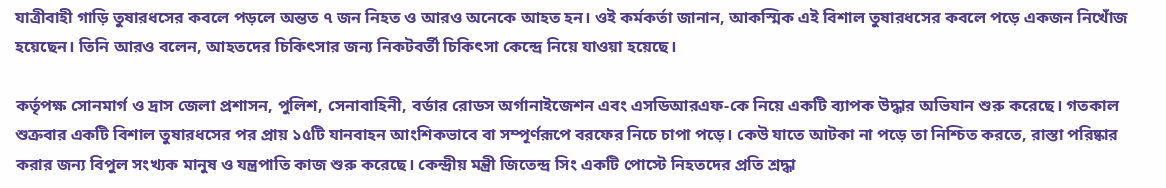যাত্রীবাহী গাড়ি তুষারধসের কবলে পড়লে অন্তত ৭ জন নিহত ও আরও অনেকে আহত হন। ওই কর্মকর্তা জানান, আকস্মিক এই বিশাল তুষারধসের কবলে পড়ে একজন নিখোঁজ হয়েছেন। তিনি আরও বলেন, আহতদের চিকিৎসার জন্য নিকটবর্তী চিকিৎসা কেন্দ্রে নিয়ে যাওয়া হয়েছে।

কর্তৃপক্ষ সোনমার্গ ও দ্রাস জেলা প্রশাসন, পুলিশ, সেনাবাহিনী, বর্ডার রোডস অর্গানাইজেশন এবং এসডিআরএফ-কে নিয়ে একটি ব্যাপক উদ্ধার অভিযান শুরু করেছে। গতকাল শুক্রবার একটি বিশাল তুষারধসের পর প্রায় ১৫টি যানবাহন আংশিকভাবে বা সম্পূর্ণরূপে বরফের নিচে চাপা পড়ে। কেউ যাতে আটকা না পড়ে তা নিশ্চিত করতে, রাস্তা পরিষ্কার করার জন্য বিপুল সংখ্যক মানুষ ও যন্ত্রপাতি কাজ শুরু করেছে। কেন্দ্রীয় মন্ত্রী জিতেন্দ্র সিং একটি পোস্টে নিহতদের প্রতি শ্রদ্ধা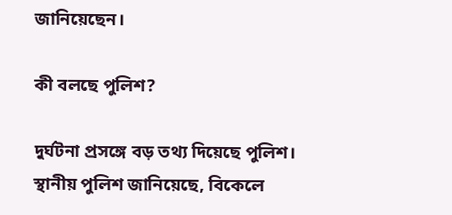জানিয়েছেন।

কী বলছে পুলিশ?

দুর্ঘটনা প্রসঙ্গে বড় তথ্য দিয়েছে পুলিশ। স্থানীয় পুলিশ জানিয়েছে, বিকেলে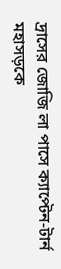দ্রাসের জোজি লা পাসে ক্যাপ্টেন-টার্ন মহাসড়কে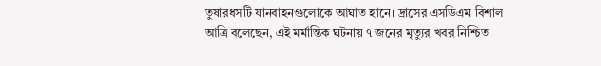তুষারধসটি যানবাহনগুলোকে আঘাত হানে। দ্রাসের এসডিএম বিশাল আত্রি বলেছেন, এই মর্মান্তিক ঘটনায় ৭ জনের মৃত্যুর খবর নিশ্চিত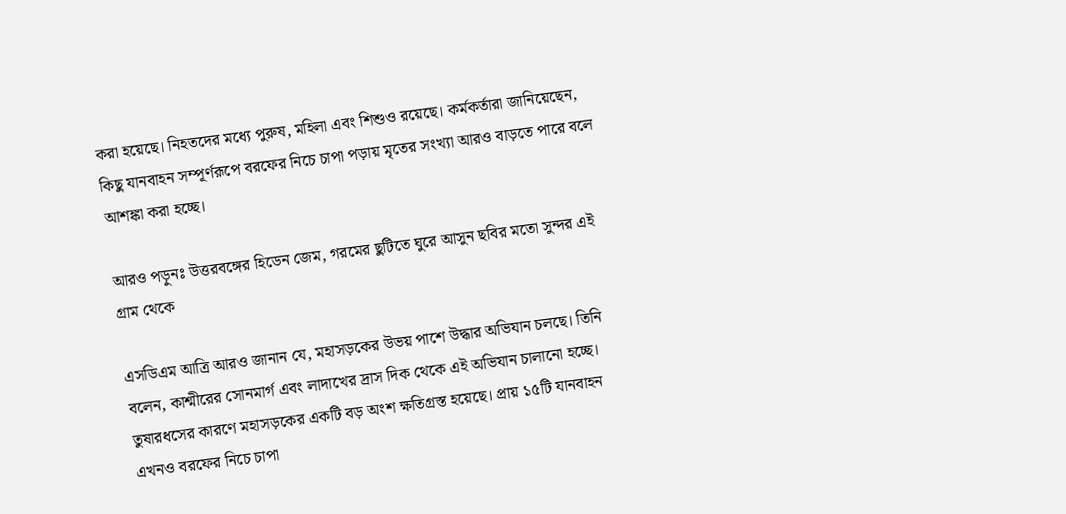করা হয়েছে। নিহতদের মধ্যে পুরুষ, মহিলা এবং শিশুও রয়েছে। কর্মকর্তারা জানিয়েছেন, কিছু যানবাহন সম্পূর্ণরূপে বরফের নিচে চাপা পড়ায় মৃতের সংখ্যা আরও বাড়তে পারে বলে আশঙ্কা করা হচ্ছে।

আরও পড়ুনঃ উত্তরবঙ্গের হিডেন জেম, গরমের ছুটিতে ঘুরে আসুন ছবির মতো সুন্দর এই গ্রাম থেকে

এসডিএম আত্রি আরও জানান যে, মহাসড়কের উভয় পাশে উদ্ধার অভিযান চলছে। তিনি বলেন, কাশ্মীরের সোনমার্গ এবং লাদাখের দ্রাস দিক থেকে এই অভিযান চালানো হচ্ছে। তুষারধসের কারণে মহাসড়কের একটি বড় অংশ ক্ষতিগ্রস্ত হয়েছে। প্রায় ১৫টি যানবাহন এখনও বরফের নিচে চাপা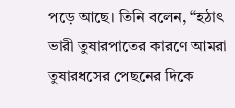পড়ে আছে। তিনি বলেন, “হঠাৎ ভারী তুষারপাতের কারণে আমরা তুষারধসের পেছনের দিকে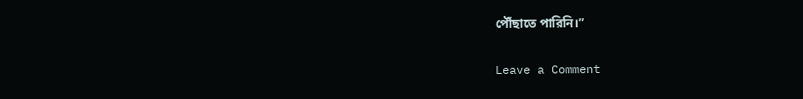পৌঁছাতে পারিনি।”

Leave a Comment